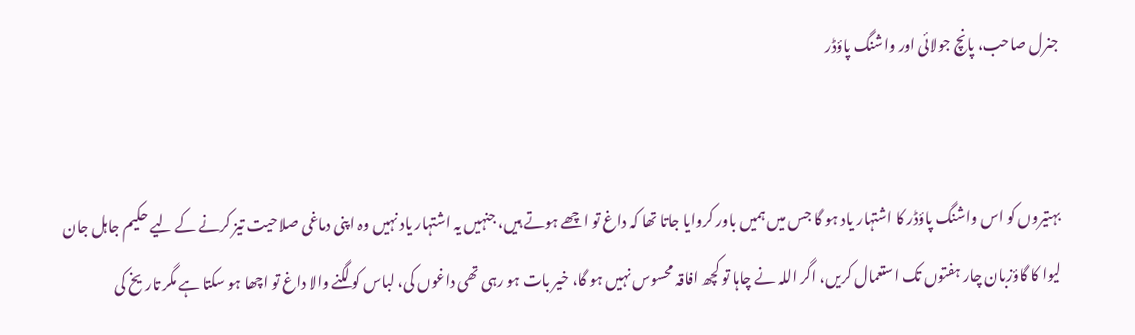جنرل صاحب، پانچ جولائی اور واشنگ پاؤڈر


بہتیروں کو اس واشنگ پاؤڈر کا اشتہار یاد ہو گا جس میں ہمیں باور کروایا جاتا تھا کہ داغ تو اچھے ہوتے ہیں، جنہیں یہ اشتہار یاد نہیں وہ اپنی دماغی صلاحیت تیز کرنے کے لیے حکیم جاہل جان لیوا کا گاؤزبان چار ہفتوں تک استعمال کریں، اگر اللہ نے چاہا تو کچھ افاقہ محسوس نہیں ہو گا، خیر بات ہو رہی تھی داغوں کی، لباس کو لگنے والا داغ تو اچھا ہو سکتا ہے مگر تاریخ کی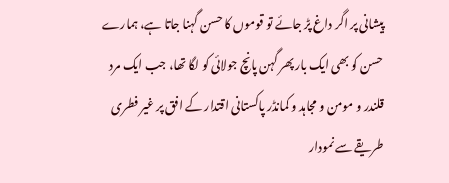پیشانی پر اگر داغ پڑ جائے تو قوموں کا حسن گہنا جاتا ہے، ہمارے حسن کو بھی ایک بار پھر گہن پانچ جولائی کو لگا تھا، جب ایک مرد قلندر و مومن و مجاہد و کمانڈر پاکستانی اقتدار کے افق پر غیر فطری طریقے سے نمودار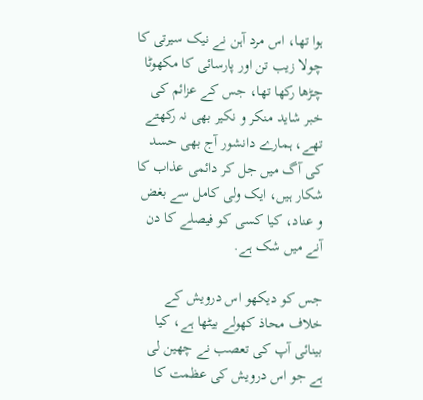ہوا تھا، اس مرد آہن نے نیک سیرتی کا چولا زیب تن اور پارسائی کا مکھوٹا چڑھا رکھا تھا، جس کے عزائم کی خبر شاید منکر و نکیر بھی نہ رکھتے تھے، ہمارے دانشور آج بھی حسد کی آگ میں جل کر دائمی عذاب کا شکار ہیں، ایک ولی کامل سے بغض و عناد، کیا کسی کو فیصلے کا دن آنے میں شک ہے.

جس کو دیکھو اس درویش کے خلاف محاذ کھولے بیٹھا ہے، کیا بینائی آپ کی تعصب نے چھین لی ہے جو اس درویش کی عظمت کا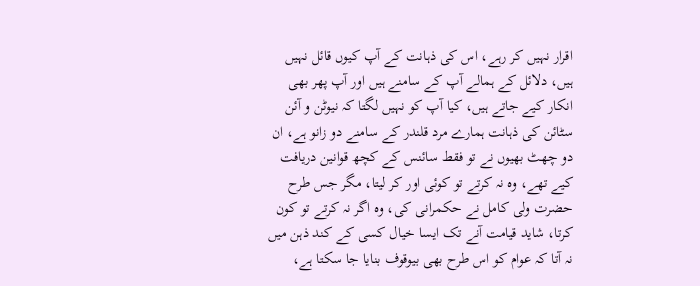اقرار نہیں کر رہے، اس کی ذہانت کے آپ کیوں قائل نہیں ہیں، دلائل کے ہمالے آپ کے سامنے ہیں اور آپ پھر بھی انکار کیے جاتے ہیں، کیا آپ کو نہیں لگتا کہ نیوٹن و آئن سٹائن کی ذہانت ہمارے مرد قلندر کے سامنے دو زانو ہے، ان دو چھٹ بھیوں نے تو فقط سائنس کے کچھ قوانین دریافت کیے تھے، وہ نہ کرتے تو کوئی اور کر لیتا، مگر جس طرح حضرت ولی کامل نے حکمرانی کی، وہ اگر نہ کرتے تو کون کرتا، شاید قیامت آنے تک ایسا خیال کسی کے کند ذہن میں نہ آتا کہ عوام کو اس طرح بھی بیوقوف بنایا جا سکتا ہے،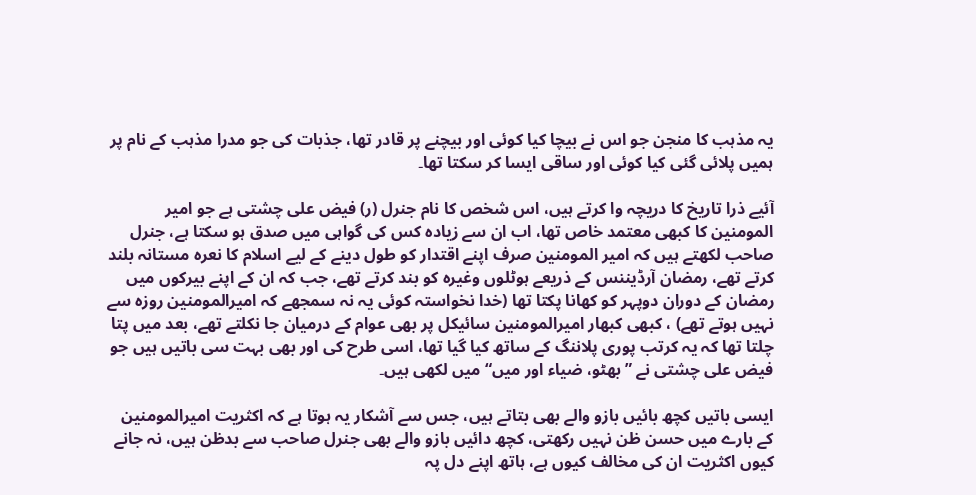یہ مذہب کا منجن جو اس نے بیچا کیا کوئی اور بیچنے پر قادر تھا، جذبات کی جو مدرا مذہب کے نام پر ہمیں پلائی گئی کیا کوئی اور ساقی ایسا کر سکتا تھا۔

آئیے ذرا تاریخ کا دریچہ وا کرتے ہیں، اس شخص کا نام جنرل (ر) فیض علی چشتی ہے جو امیر المومنین کا کبھی معتمد خاص تھا، اب ان سے زیادہ کس کی گواہی میں صدق ہو سکتا ہے، جنرل صاحب لکھتے ہیں کہ امیر المومنین صرف اپنے اقتدار کو طول دینے کے لیے اسلام کا نعرہ مستانہ بلند کرتے تھے، رمضان آرڈیننس کے ذریعے ہوٹلوں وغیرہ کو بند کرتے تھے، جب کہ ان کے اپنے بیرکوں میں رمضان کے دوران دوپہر کو کھانا پکتا تھا (خدا نخواستہ کوئی یہ نہ سمجھے کہ امیرالمومنین روزہ سے نہیں ہوتے تھے) ، کبھی کبھار امیرالمومنین سائیکل پر بھی عوام کے درمیان جا نکلتے تھے، بعد میں پتا چلتا تھا کہ یہ کرتب پوری پلاننگ کے ساتھ کیا گیا تھا، اسی طرح کی اور بھی بہت سی باتیں ہیں جو فیض علی چشتی نے ”بھٹو، ضیاء اور میں“ میں لکھی ہیں۔

ایسی باتیں کچھ بائیں بازو والے بھی بتاتے ہیں، جس سے آشکار یہ ہوتا ہے کہ اکثریت امیرالمومنین کے بارے میں حسن ظن نہیں رکھتی، کچھ دائیں بازو والے بھی جنرل صاحب سے بدظن ہیں، نہ جانے کیوں اکثریت ان کی مخالف کیوں ہے، ہاتھ اپنے دل پہ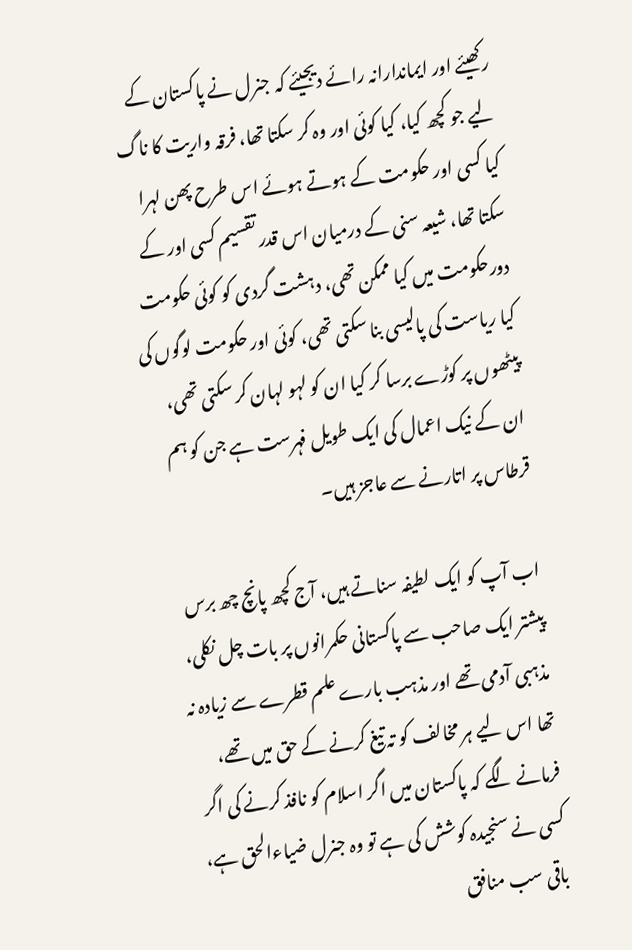رکھیئے اور ایماندارانہ رائے دیجیئے کہ جنرل نے پاکستان کے لیے جو کچھ کیا، کیا کوئی اور وہ کر سکتا تھا، فرقہ واریت کا ناگ کیا کسی اور حکومت کے ہوتے ہوئے اس طرح پھن لہرا سکتا تھا، شیعہ سنی کے درمیان اس قدر تقسیم کسی اور کے دورحکومت میں کیا ممکن تھی، دہشت گردی کو کوئی حکومت کیا ریاست کی پالیسی بنا سکتی تھی، کوئی اور حکومت لوگوں کی پیٹھوں پر کوڑے برسا کر کیا ان کو لہو لہان کر سکتی تھی، ان کے نیک اعمال کی ایک طویل فہرست ہے جن کو ہم قرطاس پر اتارنے سے عاجز ہیں۔

اب آپ کو ایک لطیفہ سناتے ہیں، آج کچھ پانچ چھ برس پیشتر ایک صاحب سے پاکستانی حکمرانوں پر بات چل نکلی، مذہبی آدمی تھے اور مذہب بارے علم قطرے سے زیادہ نہ تھا اس لیے ہر مخالف کو تہ تیغ کرنے کے حق میں تھے، فرمانے لگے کہ پاکستان میں اگر اسلام کو نافذ کرنے کی اگر کسی نے سنجیدہ کوشش کی ہے تو وہ جنرل ضیاءالحق ہے، باقی سب منافق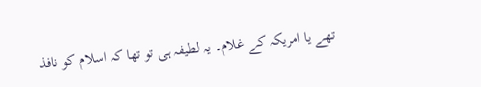تھے یا امریکہ کے غلام۔ یہ لطیفہ ہی تو تھا کہ اسلام کو نافذ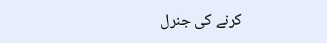کرنے کی جنرل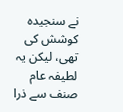نے سنجیدہ کوشش کی تھی، لیکن یہ لطیفہ عام صنف سے ذرا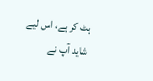ہٹ کر ہے، اس لیے شاید آپ نے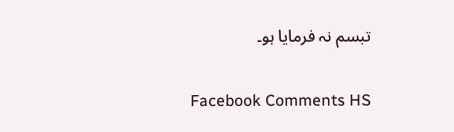تبسم نہ فرمایا ہو۔

Facebook Comments HS